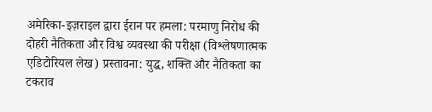अमेरिका-इज़राइल द्वारा ईरान पर हमला: परमाणु निरोध की दोहरी नैतिकता और विश्व व्यवस्था की परीक्षा (विश्लेषणात्मक एडिटोरियल लेख) प्रस्तावना: युद्ध, शक्ति और नैतिकता का टकराव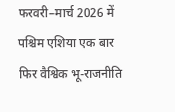फरवरी–मार्च 2026 में पश्चिम एशिया एक बार फिर वैश्विक भू-राजनीति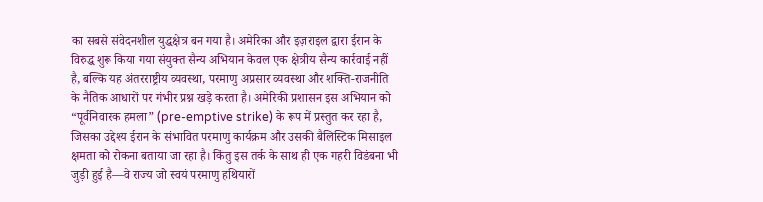का सबसे संवेदनशील युद्धक्षेत्र बन गया है। अमेरिका और इज़राइल द्वारा ईरान के विरुद्ध शुरू किया गया संयुक्त सैन्य अभियान केवल एक क्षेत्रीय सैन्य कार्रवाई नहीं है, बल्कि यह अंतरराष्ट्रीय व्यवस्था, परमाणु अप्रसार व्यवस्था और शक्ति-राजनीति के नैतिक आधारों पर गंभीर प्रश्न खड़े करता है। अमेरिकी प्रशासन इस अभियान को “पूर्वनिवारक हमला” (pre-emptive strike) के रूप में प्रस्तुत कर रहा है, जिसका उद्देश्य ईरान के संभावित परमाणु कार्यक्रम और उसकी बैलिस्टिक मिसाइल क्षमता को रोकना बताया जा रहा है। किंतु इस तर्क के साथ ही एक गहरी विडंबना भी जुड़ी हुई है—वे राज्य जो स्वयं परमाणु हथियारों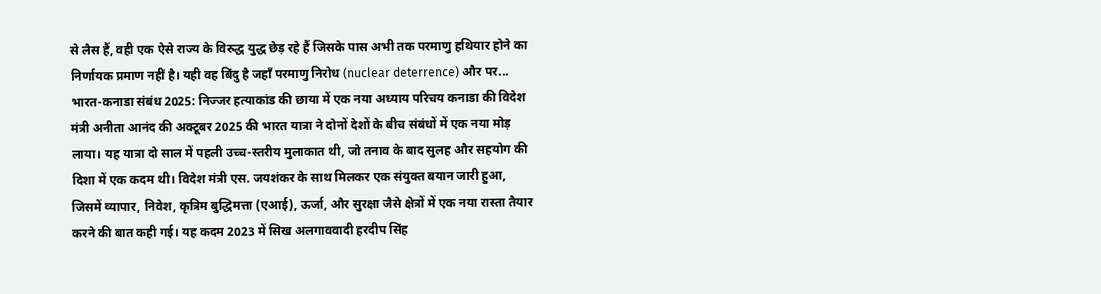से लैस हैं, वही एक ऐसे राज्य के विरुद्ध युद्ध छेड़ रहे हैं जिसके पास अभी तक परमाणु हथियार होने का निर्णायक प्रमाण नहीं है। यही वह बिंदु है जहाँ परमाणु निरोध (nuclear deterrence) और पर...
भारत-कनाडा संबंध 2025: निज्जर हत्याकांड की छाया में एक नया अध्याय परिचय कनाडा की विदेश मंत्री अनीता आनंद की अक्टूबर 2025 की भारत यात्रा ने दोनों देशों के बीच संबंधों में एक नया मोड़ लाया। यह यात्रा दो साल में पहली उच्च-स्तरीय मुलाकात थी, जो तनाव के बाद सुलह और सहयोग की दिशा में एक कदम थी। विदेश मंत्री एस. जयशंकर के साथ मिलकर एक संयुक्त बयान जारी हुआ, जिसमें व्यापार, निवेश, कृत्रिम बुद्धिमत्ता (एआई), ऊर्जा, और सुरक्षा जैसे क्षेत्रों में एक नया रास्ता तैयार करने की बात कही गई। यह कदम 2023 में सिख अलगाववादी हरदीप सिंह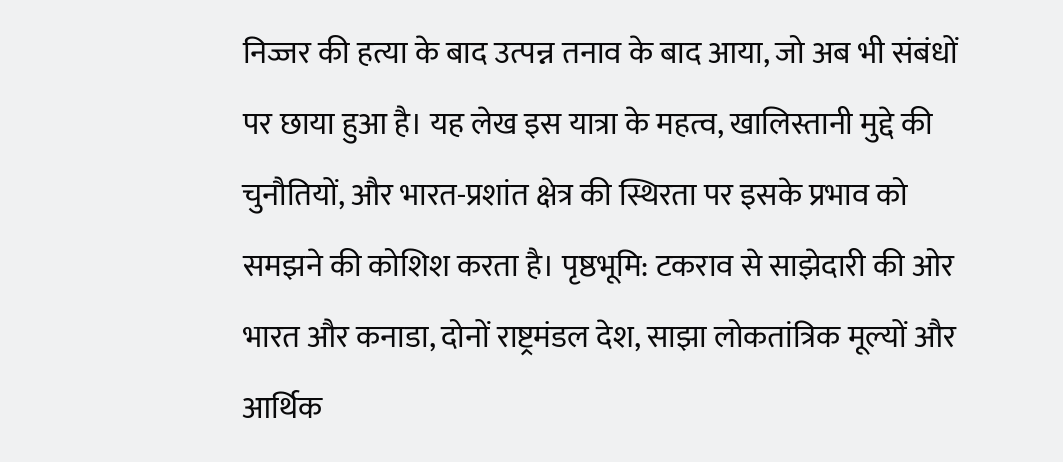निज्जर की हत्या के बाद उत्पन्न तनाव के बाद आया, जो अब भी संबंधों पर छाया हुआ है। यह लेख इस यात्रा के महत्व, खालिस्तानी मुद्दे की चुनौतियों, और भारत-प्रशांत क्षेत्र की स्थिरता पर इसके प्रभाव को समझने की कोशिश करता है। पृष्ठभूमि: टकराव से साझेदारी की ओर भारत और कनाडा, दोनों राष्ट्रमंडल देश, साझा लोकतांत्रिक मूल्यों और आर्थिक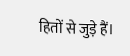हितों से जुड़े हैं।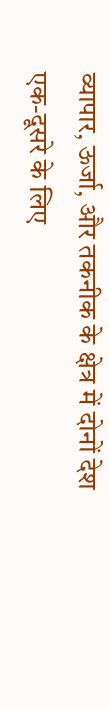व्यापार, ऊर्जा, और तकनीक के क्षेत्र में दोनों देश एक-दूसरे के लिए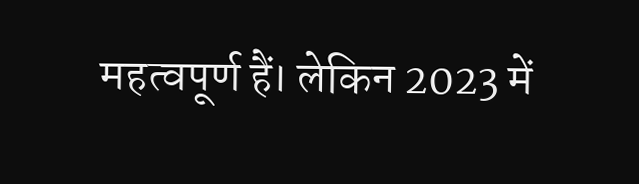महत्वपूर्ण हैं। लेकिन 2023 में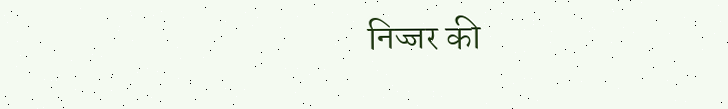निज्जर की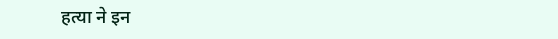हत्या ने इन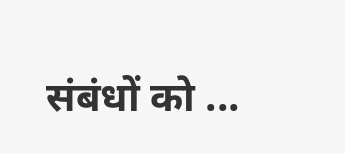संबंधों को ...